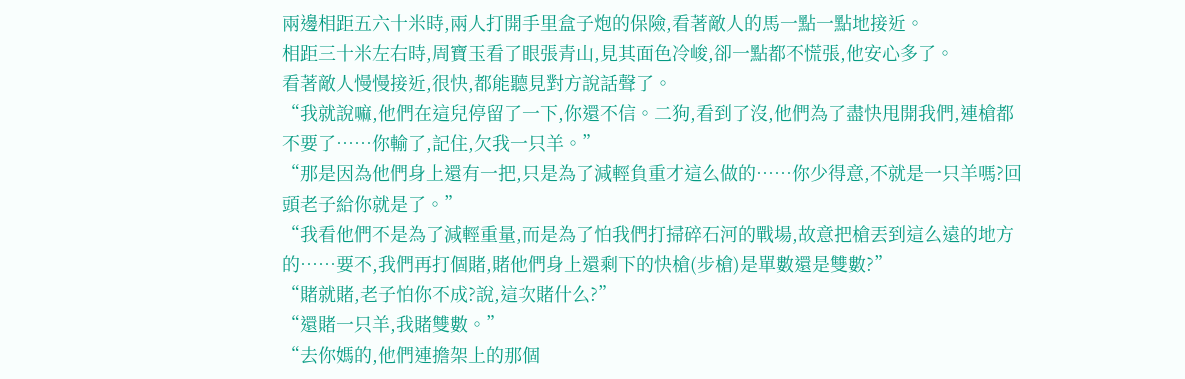兩邊相距五六十米時,兩人打開手里盒子炮的保險,看著敵人的馬一點一點地接近。
相距三十米左右時,周寶玉看了眼張青山,見其面色冷峻,卻一點都不慌張,他安心多了。
看著敵人慢慢接近,很快,都能聽見對方說話聲了。
“我就說嘛,他們在這兒停留了一下,你還不信。二狗,看到了沒,他們為了盡快甩開我們,連槍都不要了……你輸了,記住,欠我一只羊。”
“那是因為他們身上還有一把,只是為了減輕負重才這么做的……你少得意,不就是一只羊嗎?回頭老子給你就是了。”
“我看他們不是為了減輕重量,而是為了怕我們打掃碎石河的戰場,故意把槍丟到這么遠的地方的……要不,我們再打個賭,賭他們身上還剩下的快槍(步槍)是單數還是雙數?”
“賭就賭,老子怕你不成?說,這次賭什么?”
“還賭一只羊,我賭雙數。”
“去你媽的,他們連擔架上的那個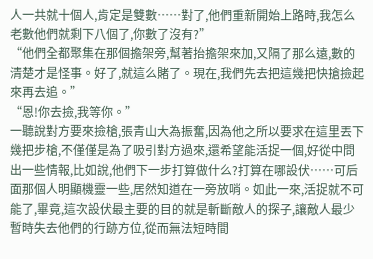人一共就十個人,肯定是雙數……對了,他們重新開始上路時,我怎么老數他們就剩下八個了,你數了沒有?”
“他們全都聚集在那個擔架旁,幫著抬擔架來加,又隔了那么遠,數的清楚才是怪事。好了,就這么賭了。現在,我們先去把這幾把快搶撿起來再去追。”
“恩!你去撿,我等你。”
一聽說對方要來撿槍,張青山大為振奮,因為他之所以要求在這里丟下幾把步槍,不僅僅是為了吸引對方過來,還希望能活捉一個,好從中問出一些情報,比如說,他們下一步打算做什么?打算在哪設伏……可后面那個人明顯機靈一些,居然知道在一旁放哨。如此一來,活捉就不可能了,畢竟,這次設伏最主要的目的就是斬斷敵人的探子,讓敵人最少暫時失去他們的行跡方位,從而無法短時間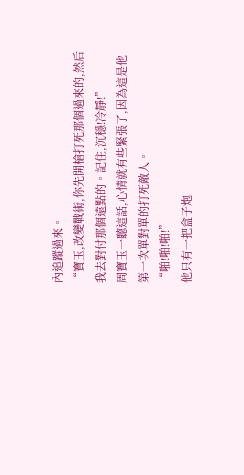內追蹤過來。
“寶玉,改變戰術,你先開槍打死那個過來的,然后我去對付那個遠點的。記住,沉穩!冷靜!”
周寶玉一聽這話,心情就有些緊張了,因為這是他第一次單對單的打死敵人。
“啪!啪!啪!”
他只有一把盒子炮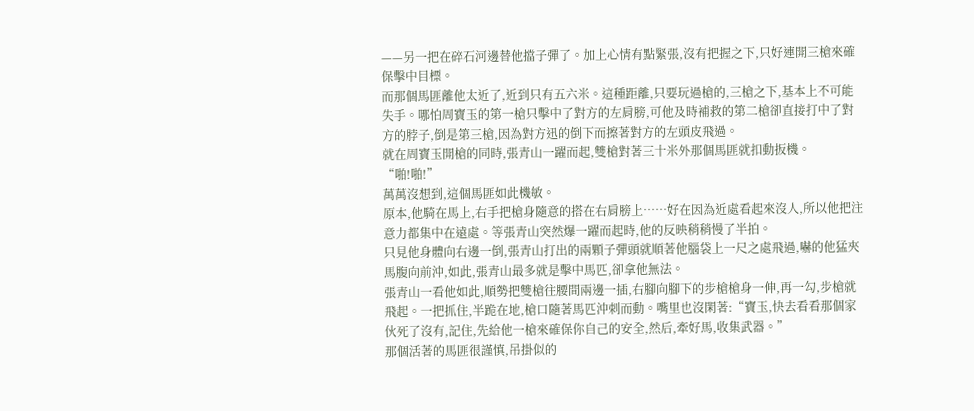——另一把在碎石河邊替他擋子彈了。加上心情有點緊張,沒有把握之下,只好連開三槍來確保擊中目標。
而那個馬匪離他太近了,近到只有五六米。這種距離,只要玩過槍的,三槍之下,基本上不可能失手。哪怕周寶玉的第一槍只擊中了對方的左肩膀,可他及時補救的第二槍卻直接打中了對方的脖子,倒是第三槍,因為對方迅的倒下而擦著對方的左頭皮飛過。
就在周寶玉開槍的同時,張青山一躍而起,雙槍對著三十米外那個馬匪就扣動扳機。
“啪!啪!”
萬萬沒想到,這個馬匪如此機敏。
原本,他騎在馬上,右手把槍身隨意的搭在右肩膀上……好在因為近處看起來沒人,所以他把注意力都集中在遠處。等張青山突然爆一躍而起時,他的反映稍稍慢了半拍。
只見他身體向右邊一倒,張青山打出的兩顆子彈頭就順著他腦袋上一尺之處飛過,嚇的他猛夾馬腹向前沖,如此,張青山最多就是擊中馬匹,卻拿他無法。
張青山一看他如此,順勢把雙槍往腰間兩邊一插,右腳向腳下的步槍槍身一伸,再一勾,步槍就飛起。一把抓住,半跪在地,槍口隨著馬匹沖刺而動。嘴里也沒閑著:“寶玉,快去看看那個家伙死了沒有,記住,先給他一槍來確保你自己的安全,然后,牽好馬,收集武器。”
那個活著的馬匪很謹慎,吊掛似的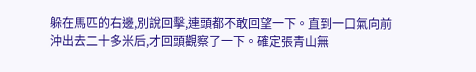躲在馬匹的右邊,別說回擊,連頭都不敢回望一下。直到一口氣向前沖出去二十多米后,才回頭觀察了一下。確定張青山無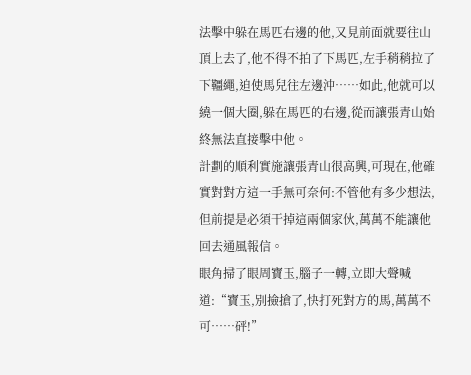法擊中躲在馬匹右邊的他,又見前面就要往山頂上去了,他不得不拍了下馬匹,左手稍稍拉了下韁繩,迫使馬兒往左邊沖……如此,他就可以繞一個大圈,躲在馬匹的右邊,從而讓張青山始終無法直接擊中他。
計劃的順利實施讓張青山很高興,可現在,他確實對對方這一手無可奈何:不管他有多少想法,但前提是必須干掉這兩個家伙,萬萬不能讓他回去通風報信。
眼角掃了眼周寶玉,腦子一轉,立即大聲喊道:“寶玉,別撿搶了,快打死對方的馬,萬萬不可……砰!”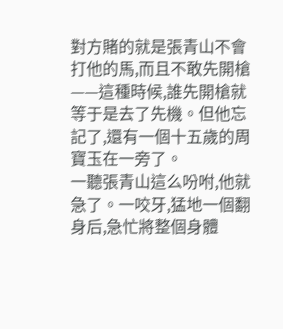對方賭的就是張青山不會打他的馬,而且不敢先開槍——這種時候,誰先開槍就等于是去了先機。但他忘記了,還有一個十五歲的周寶玉在一旁了。
一聽張青山這么吩咐,他就急了。一咬牙,猛地一個翻身后,急忙將整個身體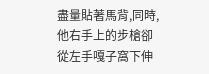盡量貼著馬背,同時,他右手上的步槍卻從左手嘎子窩下伸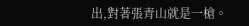出,對著張青山就是一槍。